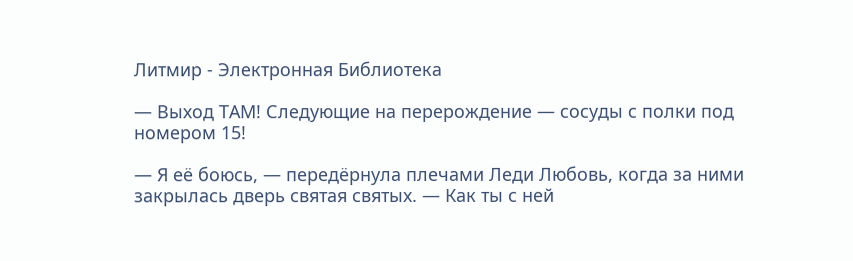Литмир - Электронная Библиотека

— Выход ТАМ! Следующие на перерождение — сосуды с полки под номером 15!

— Я её боюсь, — передёрнула плечами Леди Любовь, когда за ними закрылась дверь святая святых. — Как ты с ней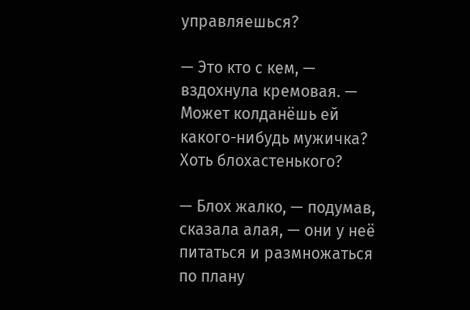управляешься?

— Это кто с кем, — вздохнула кремовая. — Может колданёшь ей какого-нибудь мужичка? Хоть блохастенького?

— Блох жалко, — подумав, сказала алая, — они у неё питаться и размножаться по плану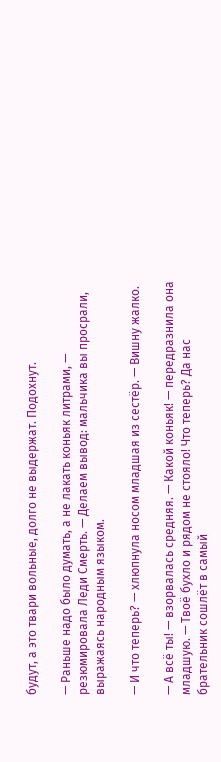будут, а это твари вольные, долго не выдержат. Подохнут.

— Раньше надо было думать, а не лакать коньяк литрами, — резюмировала Леди Смерть. — Делаем вывод: мальчика вы просрали, выражаясь народным языком.

— И что теперь? — хлюпнула носом младшая из сестёр. — Вишну жалко.

— А всё ты! — взорвалась средняя. — Какой коньяк! — передразнила она младшую. — Твоё бухло и рядом не стояло! Что теперь? Да нас брательник сошлёт в самый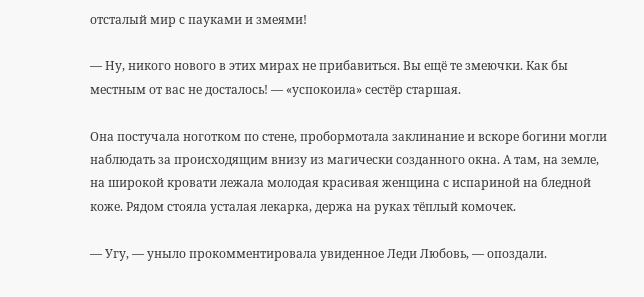отсталый мир с пауками и змеями!

— Ну, никого нового в этих мирах не прибавиться. Вы ещё те змеючки. Как бы местным от вас не досталось! — «успокоила» сестёр старшая.

Она постучала ноготком по стене, пробормотала заклинание и вскоре богини могли наблюдать за происходящим внизу из магически созданного окна. А там, на земле, на широкой кровати лежала молодая красивая женщина с испариной на бледной коже. Рядом стояла усталая лекарка, держа на руках тёплый комочек.

— Угу, — уныло прокомментировала увиденное Леди Любовь, — опоздали.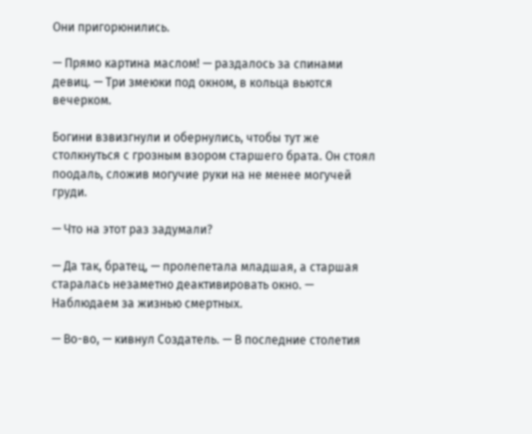Они пригорюнились.

— Прямо картина маслом! — раздалось за спинами девиц. — Три змеюки под окном, в кольца вьются вечерком.

Богини взвизгнули и обернулись, чтобы тут же столкнуться с грозным взором старшего брата. Он стоял поодаль, сложив могучие руки на не менее могучей груди.

— Что на этот раз задумали?

— Да так, братец, — пролепетала младшая, а старшая старалась незаметно деактивировать окно. — Наблюдаем за жизнью смертных.

— Во-во, — кивнул Создатель. — В последние столетия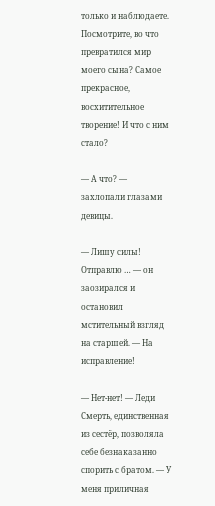только и наблюдаете. Посмотрите, во что превратился мир моего сына? Самое прекрасное, восхитительное творение! И что с ним стало?

— А что? — захлопали глазами девицы.

— Лишу силы! Отправлю … — он заозирался и остановил мстительный взгляд на старшей. — На исправление!

— Нет-нет! — Леди Смерть, единственная из сестёр, позволяла себе безнаказанно спорить с братом. — У меня приличная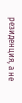резиденция, а не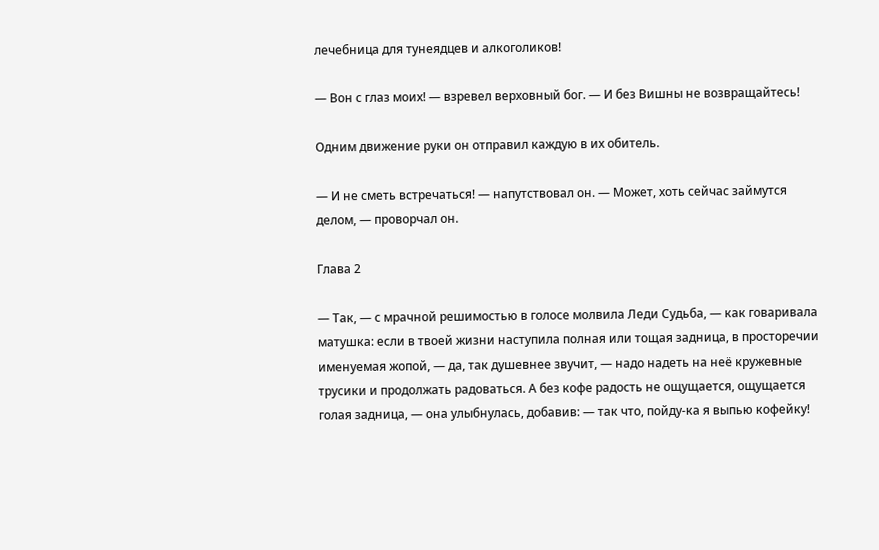лечебница для тунеядцев и алкоголиков!

— Вон с глаз моих! — взревел верховный бог. — И без Вишны не возвращайтесь!

Одним движение руки он отправил каждую в их обитель.

— И не сметь встречаться! — напутствовал он. — Может, хоть сейчас займутся делом, — проворчал он.

Глава 2

— Так, — с мрачной решимостью в голосе молвила Леди Судьба, — как говаривала матушка: если в твоей жизни наступила полная или тощая задница, в просторечии именуемая жопой, — да, так душевнее звучит, — надо надеть на неё кружевные трусики и продолжать радоваться. А без кофе радость не ощущается, ощущается голая задница, — она улыбнулась, добавив: — так что, пойду-ка я выпью кофейку!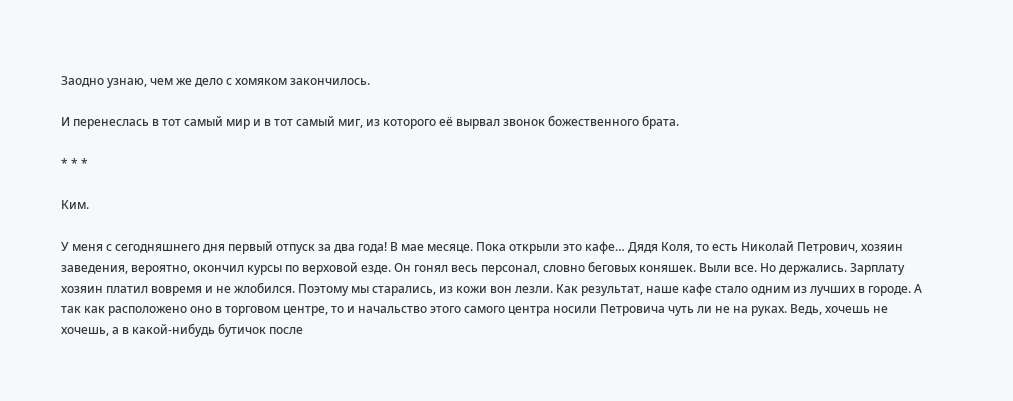Заодно узнаю, чем же дело с хомяком закончилось.

И перенеслась в тот самый мир и в тот самый миг, из которого её вырвал звонок божественного брата.

* * *

Ким.

У меня с сегодняшнего дня первый отпуск за два года! В мае месяце. Пока открыли это кафе… Дядя Коля, то есть Николай Петрович, хозяин заведения, вероятно, окончил курсы по верховой езде. Он гонял весь персонал, словно беговых коняшек. Выли все. Но держались. Зарплату хозяин платил вовремя и не жлобился. Поэтому мы старались, из кожи вон лезли. Как результат, наше кафе стало одним из лучших в городе. А так как расположено оно в торговом центре, то и начальство этого самого центра носили Петровича чуть ли не на руках. Ведь, хочешь не хочешь, а в какой-нибудь бутичок после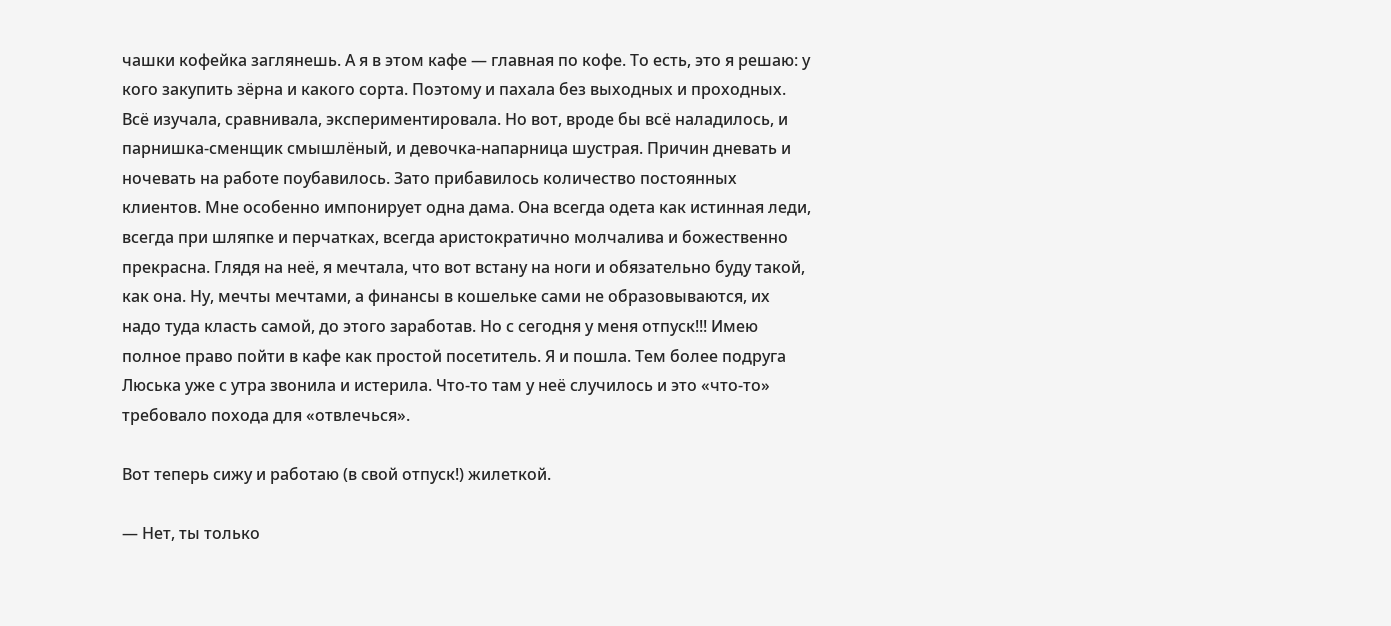чашки кофейка заглянешь. А я в этом кафе — главная по кофе. То есть, это я решаю: у кого закупить зёрна и какого сорта. Поэтому и пахала без выходных и проходных. Всё изучала, сравнивала, экспериментировала. Но вот, вроде бы всё наладилось, и парнишка-сменщик смышлёный, и девочка-напарница шустрая. Причин дневать и ночевать на работе поубавилось. Зато прибавилось количество постоянных клиентов. Мне особенно импонирует одна дама. Она всегда одета как истинная леди, всегда при шляпке и перчатках, всегда аристократично молчалива и божественно прекрасна. Глядя на неё, я мечтала, что вот встану на ноги и обязательно буду такой, как она. Ну, мечты мечтами, а финансы в кошельке сами не образовываются, их надо туда класть самой, до этого заработав. Но с сегодня у меня отпуск!!! Имею полное право пойти в кафе как простой посетитель. Я и пошла. Тем более подруга Люська уже с утра звонила и истерила. Что-то там у неё случилось и это «что-то» требовало похода для «отвлечься».

Вот теперь сижу и работаю (в свой отпуск!) жилеткой.

— Нет, ты только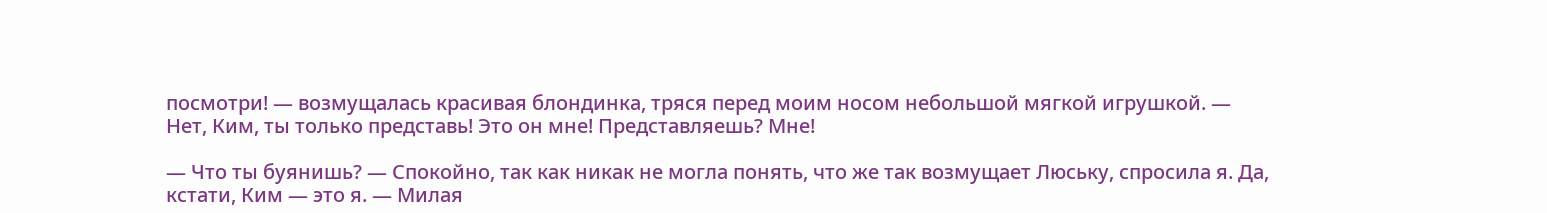посмотри! — возмущалась красивая блондинка, тряся перед моим носом небольшой мягкой игрушкой. — Нет, Ким, ты только представь! Это он мне! Представляешь? Мне!

— Что ты буянишь? — Спокойно, так как никак не могла понять, что же так возмущает Люську, спросила я. Да, кстати, Ким — это я. — Милая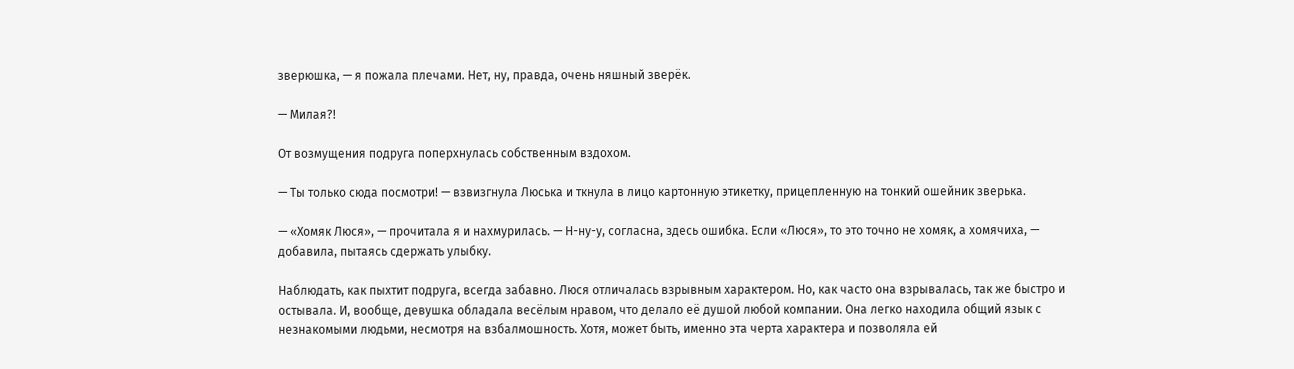зверюшка, — я пожала плечами. Нет, ну, правда, очень няшный зверёк.

— Милая?!

От возмущения подруга поперхнулась собственным вздохом.

— Ты только сюда посмотри! — взвизгнула Люська и ткнула в лицо картонную этикетку, прицепленную на тонкий ошейник зверька.

— «Хомяк Люся», — прочитала я и нахмурилась. — Н-ну-у, согласна, здесь ошибка. Если «Люся», то это точно не хомяк, а хомячиха, — добавила, пытаясь сдержать улыбку.

Наблюдать, как пыхтит подруга, всегда забавно. Люся отличалась взрывным характером. Но, как часто она взрывалась, так же быстро и остывала. И, вообще, девушка обладала весёлым нравом, что делало её душой любой компании. Она легко находила общий язык с незнакомыми людьми, несмотря на взбалмошность. Хотя, может быть, именно эта черта характера и позволяла ей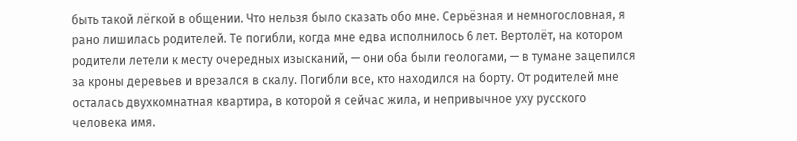быть такой лёгкой в общении. Что нельзя было сказать обо мне. Серьёзная и немногословная, я рано лишилась родителей. Те погибли, когда мне едва исполнилось 6 лет. Вертолёт, на котором родители летели к месту очередных изысканий, — они оба были геологами, — в тумане зацепился за кроны деревьев и врезался в скалу. Погибли все, кто находился на борту. От родителей мне осталась двухкомнатная квартира, в которой я сейчас жила, и непривычное уху русского человека имя.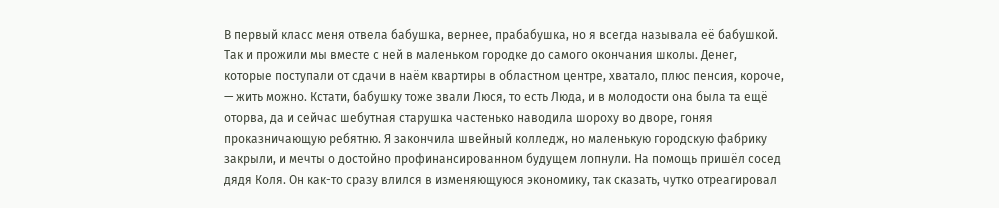В первый класс меня отвела бабушка, вернее, прабабушка, но я всегда называла её бабушкой. Так и прожили мы вместе с ней в маленьком городке до самого окончания школы. Денег, которые поступали от сдачи в наём квартиры в областном центре, хватало, плюс пенсия, короче, — жить можно. Кстати, бабушку тоже звали Люся, то есть Люда, и в молодости она была та ещё оторва, да и сейчас шебутная старушка частенько наводила шороху во дворе, гоняя проказничающую ребятню. Я закончила швейный колледж, но маленькую городскую фабрику закрыли, и мечты о достойно профинансированном будущем лопнули. На помощь пришёл сосед дядя Коля. Он как-то сразу влился в изменяющуюся экономику, так сказать, чутко отреагировал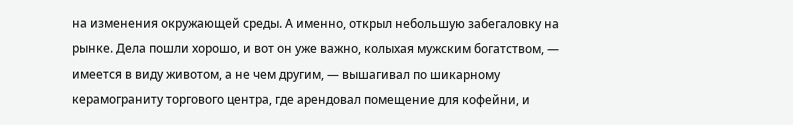на изменения окружающей среды. А именно, открыл небольшую забегаловку на рынке. Дела пошли хорошо, и вот он уже важно, колыхая мужским богатством, — имеется в виду животом, а не чем другим, — вышагивал по шикарному керамограниту торгового центра, где арендовал помещение для кофейни, и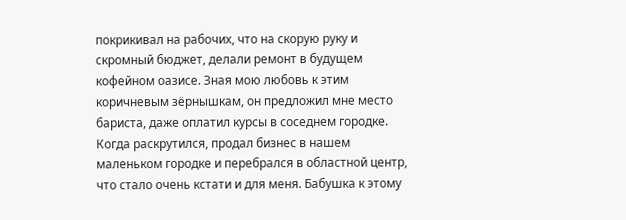покрикивал на рабочих, что на скорую руку и скромный бюджет, делали ремонт в будущем кофейном оазисе. Зная мою любовь к этим коричневым зёрнышкам, он предложил мне место бариста, даже оплатил курсы в соседнем городке. Когда раскрутился, продал бизнес в нашем маленьком городке и перебрался в областной центр, что стало очень кстати и для меня. Бабушка к этому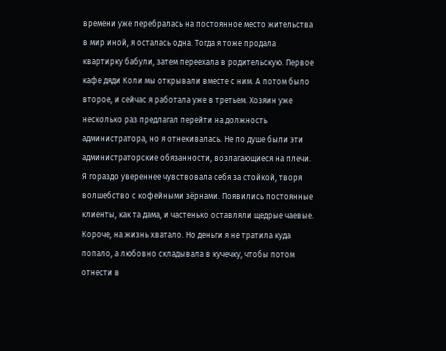времени уже перебралась на постоянное место жительства в мир иной, я осталась одна. Тогда я тоже продала квартирку бабули, затем переехала в родительскую. Первое кафе дяди Коли мы открывали вместе с ним. А потом было второе, и сейчас я работала уже в третьем. Хозяин уже несколько раз предлагал перейти на должность администратора, но я отнекивалась. Не по душе были эти администраторские обязанности, возлагающиеся на плечи. Я гораздо увереннее чувствовала себя за стойкой, творя волшебство с кофейными зёрнами. Появились постоянные клиенты, как та дама, и частенько оставляли щедрые чаевые. Короче, на жизнь хватало. Но деньги я не тратила куда попало, а любовно складывала в кучечку, чтобы потом отнести в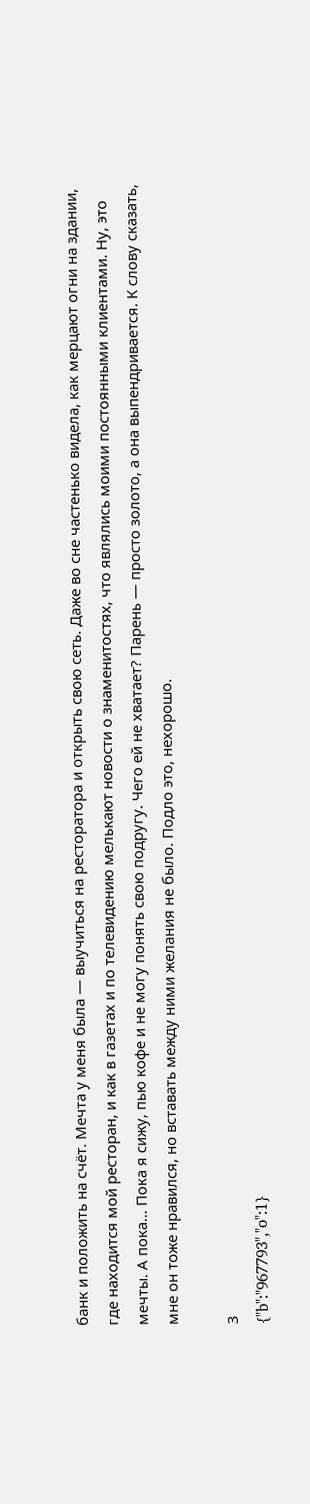банк и положить на счёт. Мечта у меня была — выучиться на ресторатора и открыть свою сеть. Даже во сне частенько видела, как мерцают огни на здании, где находится мой ресторан, и как в газетах и по телевидению мелькают новости о знаменитостях, что являлись моими постоянными клиентами. Ну, это мечты. А пока… Пока я сижу, пью кофе и не могу понять свою подругу. Чего ей не хватает? Парень — просто золото, а она выпендривается. К слову сказать, мне он тоже нравился, но вставать между ними желания не было. Подло это, нехорошо.

3
{"b":"967793","o":1}